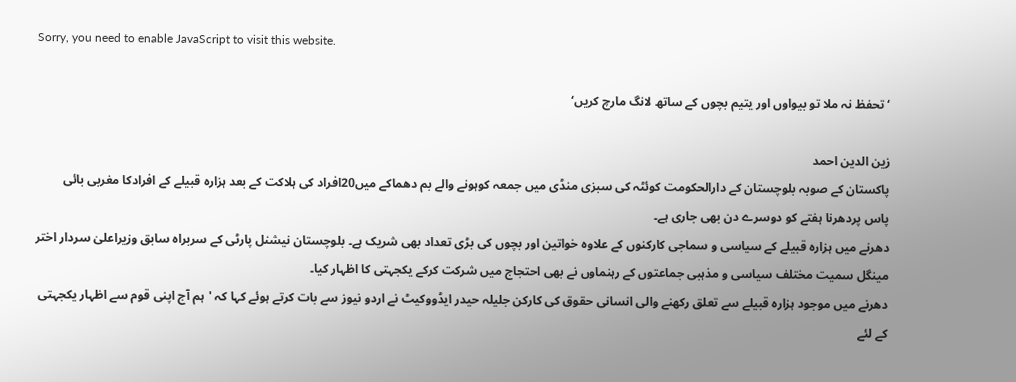Sorry, you need to enable JavaScript to visit this website.

‘ تحفظ نہ ملا تو بیواوں اور یتیم بچوں کے ساتھ لانگ مارچ کریں‘

زین الدین احمد
پاکستان کے صوبہ بلوچستان کے دارالحکومت کوئٹہ کی سبزی منڈی میں جمعہ کوہونے والے بم دھماکے میں20افراد کی ہلاکت کے بعد ہزارہ قبیلے کے افرادکا مغربی بائی پاس پردھرنا ہفتے کو دوسرے دن بھی جاری ہے۔
دھرنے میں ہزارہ قبیلے کے سیاسی و سماجی کارکنوں کے علاوہ خواتین اور بچوں کی بڑی تعداد بھی شریک ہے۔ بلوچستان نیشنل پارٹی کے سربراہ سابق وزیراعلیٰ سردار اختر مینگل سمیت مختلف سیاسی و مذہبی جماعتوں کے رہنماوں نے بھی احتجاج میں شرکت کرکے یکجہتی کا اظہار کیا۔
دھرنے میں موجود ہزارہ قبیلے سے تعلق رکھنے والی انسانی حقوق کی کارکن جلیلہ حیدر ایڈووکیٹ نے اردو نیوز سے بات کرتے ہوئے کہا کہ 'ہم آج اپنی قوم سے اظہار یکجہتی کے لئے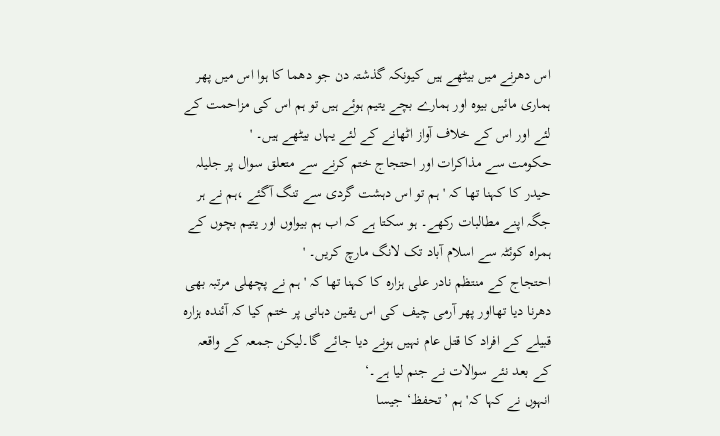اس دھرنے میں بیٹھے ہیں کیونکہ گذشتہ دن جو دھما کا ہوا اس میں پھر ہماری مائیں بیوہ اور ہمارے بچے یتیم ہوئے ہیں تو ہم اس کی مزاحمت کے لئے اور اس کے خلاف آواز اٹھانے کے لئے یہاں بیٹھے ہیں۔ '
حکومت سے مذاکرات اور احتجاج ختم کرنے سے متعلق سوال پر جلیلہ حیدر کا کہنا تھا کہ 'ہم تو اس دہشت گردی سے تنگ آگئے ،ہم نے ہر جگہ اپنے مطالبات رکھے۔ ہو سکتا ہے کہ اب ہم بیواوں اور یتیم بچوں کے ہمراہ کوئٹہ سے اسلام آباد تک لانگ مارچ کریں۔ '
احتجاج کے منتظم نادر علی ہزارہ کا کہنا تھا کہ 'ہم نے پچھلی مرتبہ بھی دھرنا دیا تھااور پھر آرمی چیف کی اس یقین دہانی پر ختم کیا کہ آئندہ ہزارہ قبیلے کے افراد کا قتل عام نہیں ہونے دیا جائے گا۔لیکن جمعہ کے واقعہ کے بعد نئے سوالات نے جنم لیا ہے۔‘
انہوں نے کہا کہ'ہم ’تحفظ‘ جیسا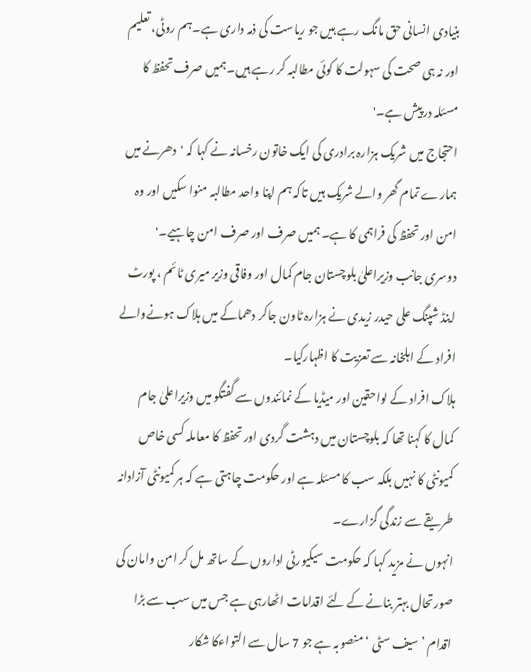بنیادی انسانی حق مانگ رہے ہیں جو ریاست کی ذمہ داری ہے۔ہم روٹی، تعلیم اور نہ ہی صحت کی سہولت کا کوئی مطالبہ کر رہے ہیں۔ہمیں صرف تحفظ کا مسئلہ درپیش ہے۔'
احتجاج میں شریک ہزارہ برادری کی ایک خاتون رخسانہ نے کہا کہ 'دھرنے میں ہمارے تمام گھر والے شریک ہیں تاکہ ہم اپنا واحد مطالبہ منوا سکیں اور وہ امن اور تحفظ کی فراہمی کا ہے۔ ہمیں صرف اور صرف امن چاہیے۔'
دوسری جانب وزیراعلیٰ بلوچستان جام کمال اور وفاقی وزیر میری ٹائم ، پورٹ اینڈ شپنگ علی حیدر زیدی نے ہزارہ ٹاون جاکر دھماکے میں ہلاک ہونےوالے افراد کے اہلخانہ سے تعزیت کا اظہارکیا۔
ہلاک افراد کے لواحقین اور میڈیا کے نمائندوں سے گفتگو میں وزیراعلیٰ جام کمال کا کہنا تھا کہ بلوچستان میں دہشت گردی اور تحفظ کا معاملہ کسی خاص کمیونٹی کا نہیں بلکہ سب کا مسئلہ ہے اور حکومت چاہتی ہے کہ ہر کمیونٹی آزادانہ طریقے سے زندگی گزارے۔
انہوں نے مزید کہا کہ حکومت سیکیورٹی اداروں کے ساتھ مل کر امن وامان کی صورتحال بہتر بنانے کے لئے اقدامات اٹھارہی ہے جس میں سب سے بڑا اقدام ’سیف سٹی ‘ منصوبہ ہے جو 7 سال سے التواءکا شکار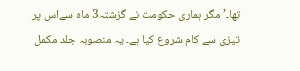تھا۔’ مگر ہماری حکومت نے گزشتہ3 ماہ سےاس پر تیزی سے کام شروع کیا ہے۔ یہ منصوبہ جلد مکمل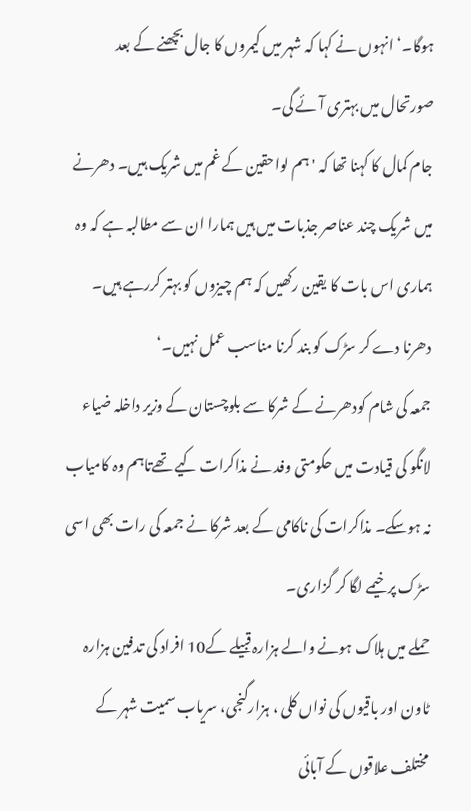ہوگا۔‘ انہوں نے کہا کہ شہر میں کیمروں کا جال بچھنے کے بعد صورتحال میں بہتری آئے گی۔
جام کمال کا کہنا تھا کہ 'ہم لواحقین کے غم میں شریک ہیں۔ دھرنے میں شریک چند عناصر جذبات میں ہیں ہمارا ان سے مطالبہ ہے کہ وہ ہماری اس بات کا یقین رکھیں کہ ہم چیزوں کو بہتر کررہے ہیں۔ دھرنا دے کر سڑک کو بند کرنا مناسب عمل نہیں۔‘
جمعہ کی شام کودھرنے کے شرکا سے بلوچستان کے وزیر داخلہ ضیاء لانگو کی قیادت میں حکومتی وفد نے مذاکرات کیے تھےتاہم وہ کامیاب نہ ہوسکے۔ مذاکرات کی ناکامی کے بعد شرکا نے جمعہ کی رات بھی اسی سڑک پر خیمے لگا کر گزاری۔
حملے میں ہلاک ہونے والے ہزارہ قبیلے کے10 افراد کی تدفین ہزارہ ٹاون اور باقیوں کی نواں کلی ، ہزارگنجی، سریاب سمیت شہر کے مختلف علاقوں کے آبائی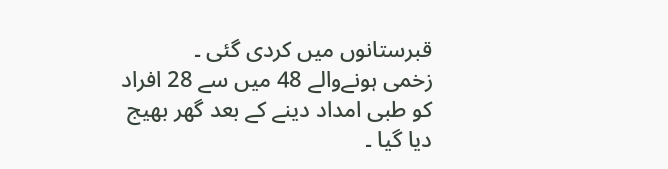قبرستانوں میں کردی گئی ۔
زخمی ہونےوالے 48 میں سے 28 افراد کو طبی امداد دینے کے بعد گھر بھیج دیا گیا ۔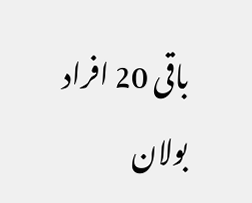باقی 20 افراد بولان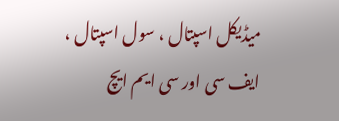میڈیکل اسپتال ، سول اسپتال ، ایف سی اور سی ایم ایچ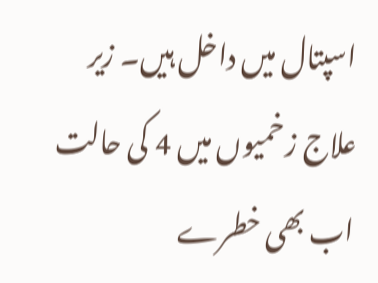اسپتال میں داخل ہیں۔ زیر علاج زخمیوں میں 4 کی حالت اب بھی خطرے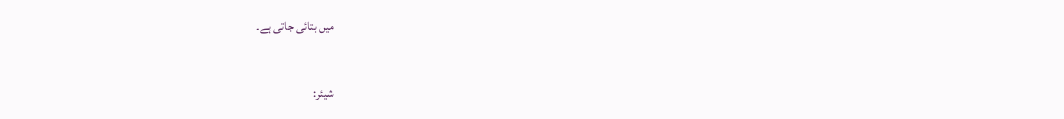میں بتائی جاتی ہے۔


شیئر: